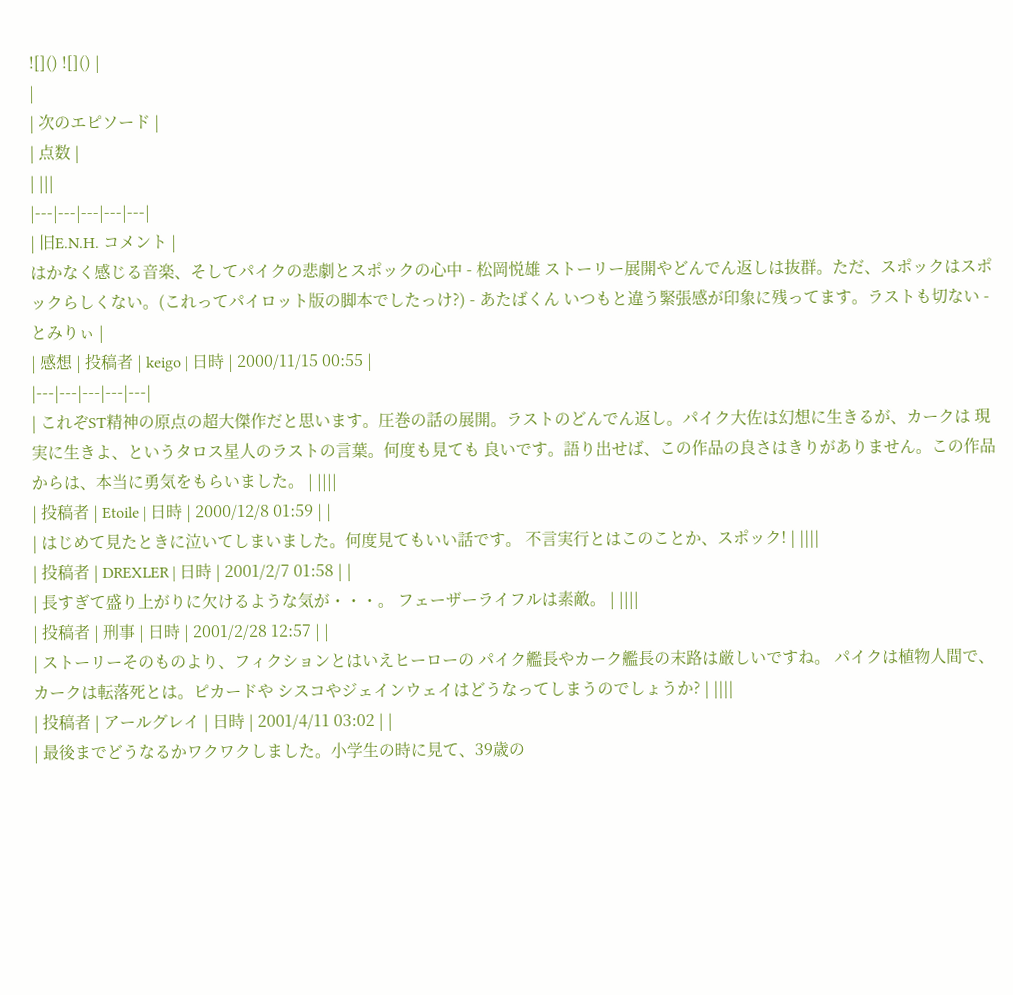![]() ![]() |
|
| 次のエピソード |
| 点数 |
| |||
|---|---|---|---|---|
| 旧E.N.H. コメント |
はかなく感じる音楽、そしてパイクの悲劇とスポックの心中 - 松岡悦雄 ストーリー展開やどんでん返しは抜群。ただ、スポックはスポックらしくない。(これってパイロット版の脚本でしたっけ?) - あたばくん いつもと違う緊張感が印象に残ってます。ラストも切ない - とみりぃ |
| 感想 | 投稿者 | keigo | 日時 | 2000/11/15 00:55 |
|---|---|---|---|---|
| これぞST精神の原点の超大傑作だと思います。圧巻の話の展開。ラストのどんでん返し。パイク大佐は幻想に生きるが、カークは 現実に生きよ、というタロス星人のラストの言葉。何度も見ても 良いです。語り出せば、この作品の良さはきりがありません。この作品からは、本当に勇気をもらいました。 | ||||
| 投稿者 | Etoile | 日時 | 2000/12/8 01:59 | |
| はじめて見たときに泣いてしまいました。何度見てもいい話です。 不言実行とはこのことか、スポック! | ||||
| 投稿者 | DREXLER | 日時 | 2001/2/7 01:58 | |
| 長すぎて盛り上がりに欠けるような気が・・・。 フェーザーライフルは素敵。 | ||||
| 投稿者 | 刑事 | 日時 | 2001/2/28 12:57 | |
| ストーリーそのものより、フィクションとはいえヒーローの パイク艦長やカーク艦長の末路は厳しいですね。 パイクは植物人間で、カークは転落死とは。ピカードや シスコやジェインウェイはどうなってしまうのでしょうか? | ||||
| 投稿者 | アールグレイ | 日時 | 2001/4/11 03:02 | |
| 最後までどうなるかワクワクしました。小学生の時に見て、39歳の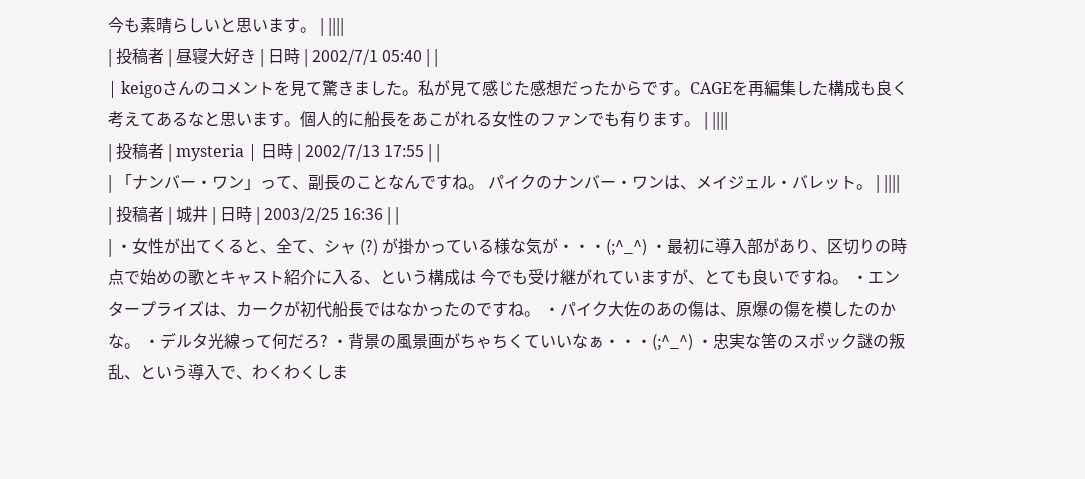今も素晴らしいと思います。 | ||||
| 投稿者 | 昼寝大好き | 日時 | 2002/7/1 05:40 | |
| keigoさんのコメントを見て驚きました。私が見て感じた感想だったからです。CAGEを再編集した構成も良く考えてあるなと思います。個人的に船長をあこがれる女性のファンでも有ります。 | ||||
| 投稿者 | mysteria | 日時 | 2002/7/13 17:55 | |
| 「ナンバー・ワン」って、副長のことなんですね。 パイクのナンバー・ワンは、メイジェル・バレット。 | ||||
| 投稿者 | 城井 | 日時 | 2003/2/25 16:36 | |
| ・女性が出てくると、全て、シャ (?) が掛かっている様な気が・・・(;^_^) ・最初に導入部があり、区切りの時点で始めの歌とキャスト紹介に入る、という構成は 今でも受け継がれていますが、とても良いですね。 ・エンタープライズは、カークが初代船長ではなかったのですね。 ・パイク大佐のあの傷は、原爆の傷を模したのかな。 ・デルタ光線って何だろ? ・背景の風景画がちゃちくていいなぁ・・・(;^_^) ・忠実な筈のスポック謎の叛乱、という導入で、わくわくしま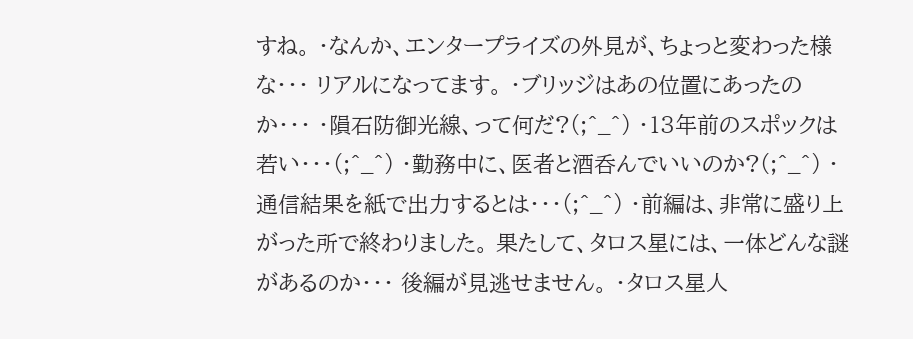すね。 ・なんか、エンタープライズの外見が、ちょっと変わった様な・・・ リアルになってます。 ・ブリッジはあの位置にあったのか・・・ ・隕石防御光線、って何だ?(;^_^) ・13年前のスポックは若い・・・(;^_^) ・勤務中に、医者と酒呑んでいいのか?(;^_^) ・通信結果を紙で出力するとは・・・(;^_^) ・前編は、非常に盛り上がった所で終わりました。 果たして、タロス星には、一体どんな謎があるのか・・・ 後編が見逃せません。 ・タロス星人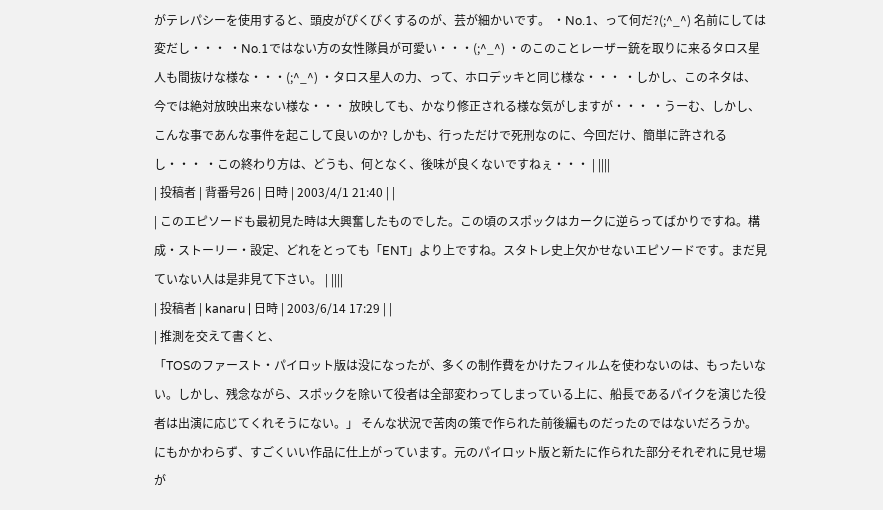がテレパシーを使用すると、頭皮がぴくぴくするのが、芸が細かいです。 ・No.1、って何だ?(;^_^) 名前にしては変だし・・・ ・No.1ではない方の女性隊員が可愛い・・・(;^_^) ・のこのことレーザー銃を取りに来るタロス星人も間抜けな様な・・・(;^_^) ・タロス星人の力、って、ホロデッキと同じ様な・・・ ・しかし、このネタは、今では絶対放映出来ない様な・・・ 放映しても、かなり修正される様な気がしますが・・・ ・うーむ、しかし、こんな事であんな事件を起こして良いのか? しかも、行っただけで死刑なのに、今回だけ、簡単に許されるし・・・ ・この終わり方は、どうも、何となく、後味が良くないですねぇ・・・ | ||||
| 投稿者 | 背番号26 | 日時 | 2003/4/1 21:40 | |
| このエピソードも最初見た時は大興奮したものでした。この頃のスポックはカークに逆らってばかりですね。構成・ストーリー・設定、どれをとっても「ENT」より上ですね。スタトレ史上欠かせないエピソードです。まだ見ていない人は是非見て下さい。 | ||||
| 投稿者 | kanaru | 日時 | 2003/6/14 17:29 | |
| 推測を交えて書くと、
「TOSのファースト・パイロット版は没になったが、多くの制作費をかけたフィルムを使わないのは、もったいない。しかし、残念ながら、スポックを除いて役者は全部変わってしまっている上に、船長であるパイクを演じた役者は出演に応じてくれそうにない。」 そんな状況で苦肉の策で作られた前後編ものだったのではないだろうか。 にもかかわらず、すごくいい作品に仕上がっています。元のパイロット版と新たに作られた部分それぞれに見せ場が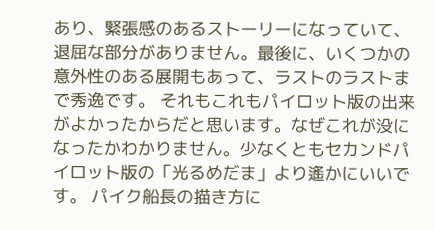あり、緊張感のあるストーリーになっていて、退屈な部分がありません。最後に、いくつかの意外性のある展開もあって、ラストのラストまで秀逸です。 それもこれもパイロット版の出来がよかったからだと思います。なぜこれが没になったかわかりません。少なくともセカンドパイロット版の「光るめだま」より遙かにいいです。 パイク船長の描き方に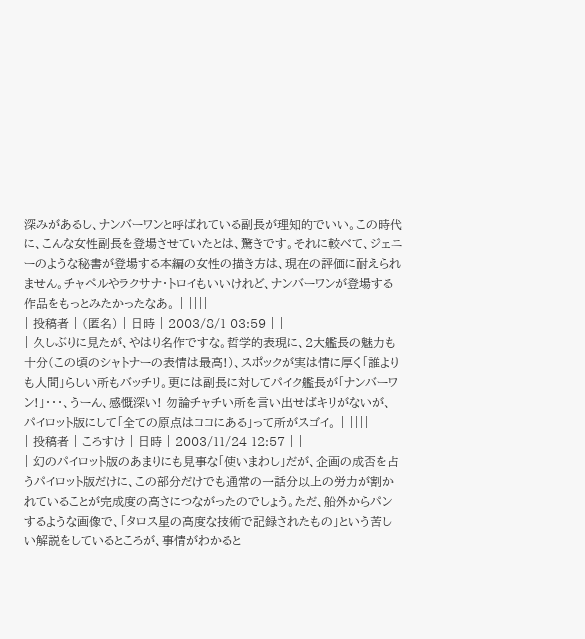深みがあるし、ナンバーワンと呼ばれている副長が理知的でいい。この時代に、こんな女性副長を登場させていたとは、驚きです。それに較べて、ジェニーのような秘書が登場する本編の女性の描き方は、現在の評価に耐えられません。チャペルやラクサナ・トロイもいいけれど、ナンバーワンが登場する作品をもっとみたかったなあ。 | ||||
| 投稿者 | (匿名) | 日時 | 2003/8/1 03:59 | |
| 久しぶりに見たが、やはり名作ですな。哲学的表現に、2大艦長の魅力も十分(この頃のシャトナーの表情は最高!)、スポックが実は情に厚く「誰よりも人間」らしい所もバッチリ。更には副長に対してパイク艦長が「ナンバーワン!」・・・、うーん、感慨深い! 勿論チャチい所を言い出せばキリがないが、パイロット版にして「全ての原点はココにある」って所がスゴイ。 | ||||
| 投稿者 | ころすけ | 日時 | 2003/11/24 12:57 | |
| 幻のパイロット版のあまりにも見事な「使いまわし」だが、企画の成否を占うパイロット版だけに、この部分だけでも通常の一話分以上の労力が割かれていることが完成度の高さにつながったのでしょう。ただ、船外からパンするような画像で、「タロス星の高度な技術で記録されたもの」という苦しい解説をしているところが、事情がわかると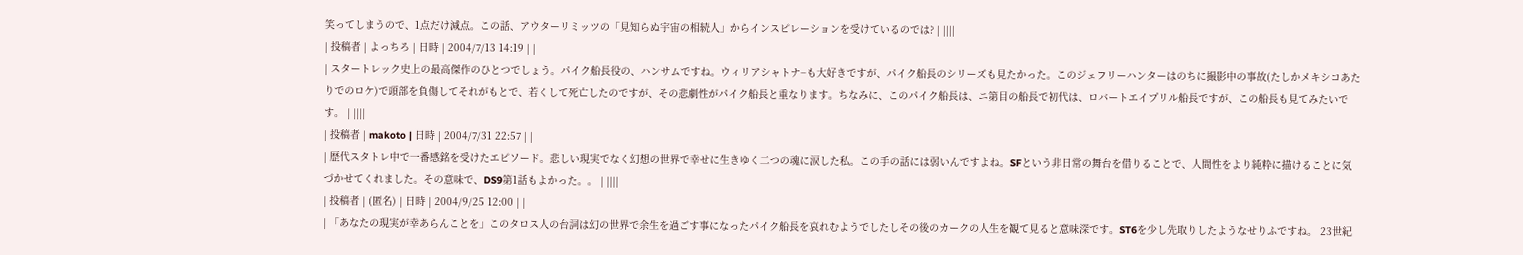笑ってしまうので、1点だけ減点。この話、アウターリミッツの「見知らぬ宇宙の相続人」からインスピレーションを受けているのでは? | ||||
| 投稿者 | よっちろ | 日時 | 2004/7/13 14:19 | |
| スタートレック史上の最高傑作のひとつでしょう。パイク船長役の、ハンサムですね。ウィリアシャトナ−も大好きですが、パイク船長のシリーズも見たかった。このジェフリーハンターはのちに撮影中の事故(たしかメキシコあたりでのロケ)で頭部を負傷してそれがもとで、若くして死亡したのですが、その悲劇性がパイク船長と重なります。ちなみに、このパイク船長は、ニ第目の船長で初代は、ロバートエイプリル船長ですが、この船長も見てみたいです。 | ||||
| 投稿者 | makoto | 日時 | 2004/7/31 22:57 | |
| 歴代スタトレ中で一番感銘を受けたエピソード。悲しい現実でなく幻想の世界で幸せに生きゆく二つの魂に涙した私。この手の話には弱いんですよね。SFという非日常の舞台を借りることで、人間性をより純粋に描けることに気づかせてくれました。その意味で、DS9第1話もよかった。。 | ||||
| 投稿者 | (匿名) | 日時 | 2004/9/25 12:00 | |
| 「あなたの現実が幸あらんことを」このタロス人の台詞は幻の世界で余生を過ごす事になったパイク船長を哀れむようでしたしその後のカークの人生を観て見ると意味深です。ST6を少し先取りしたようなせりふですね。 23世紀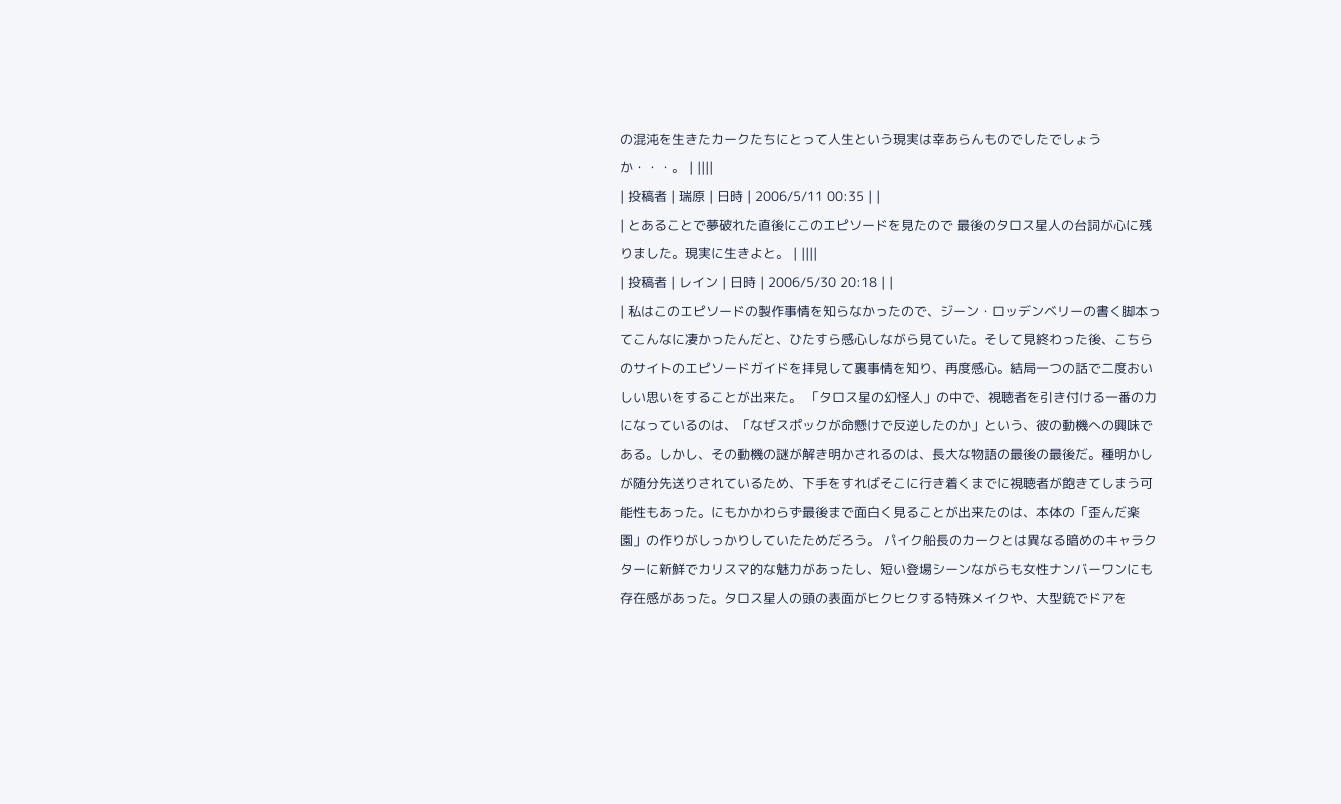の混沌を生きたカークたちにとって人生という現実は幸あらんものでしたでしょうか・・・。 | ||||
| 投稿者 | 瑞原 | 日時 | 2006/5/11 00:35 | |
| とあることで夢破れた直後にこのエピソードを見たので 最後のタロス星人の台詞が心に残りました。現実に生きよと。 | ||||
| 投稿者 | レイン | 日時 | 2006/5/30 20:18 | |
| 私はこのエピソードの製作事情を知らなかったので、ジーン・ロッデンベリーの書く脚本ってこんなに凄かったんだと、ひたすら感心しながら見ていた。そして見終わった後、こちらのサイトのエピソードガイドを拝見して裏事情を知り、再度感心。結局一つの話で二度おいしい思いをすることが出来た。 「タロス星の幻怪人」の中で、視聴者を引き付ける一番の力になっているのは、「なぜスポックが命懸けで反逆したのか」という、彼の動機への興味である。しかし、その動機の謎が解き明かされるのは、長大な物語の最後の最後だ。種明かしが随分先送りされているため、下手をすればそこに行き着くまでに視聴者が飽きてしまう可能性もあった。にもかかわらず最後まで面白く見ることが出来たのは、本体の「歪んだ楽園」の作りがしっかりしていたためだろう。 パイク船長のカークとは異なる暗めのキャラクターに新鮮でカリスマ的な魅力があったし、短い登場シーンながらも女性ナンバーワンにも存在感があった。タロス星人の頭の表面がヒクヒクする特殊メイクや、大型銃でドアを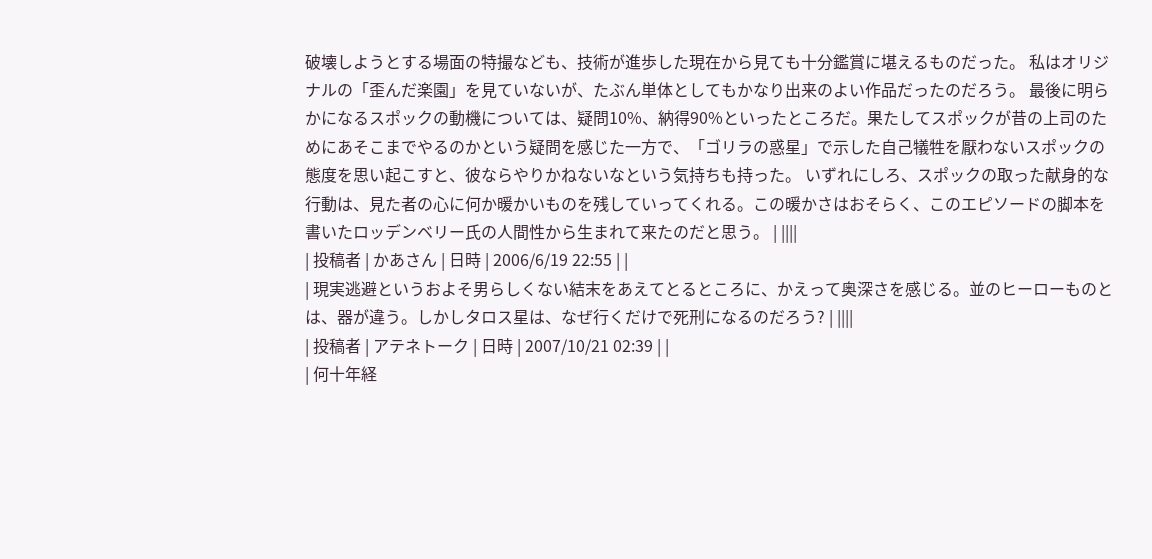破壊しようとする場面の特撮なども、技術が進歩した現在から見ても十分鑑賞に堪えるものだった。 私はオリジナルの「歪んだ楽園」を見ていないが、たぶん単体としてもかなり出来のよい作品だったのだろう。 最後に明らかになるスポックの動機については、疑問10%、納得90%といったところだ。果たしてスポックが昔の上司のためにあそこまでやるのかという疑問を感じた一方で、「ゴリラの惑星」で示した自己犠牲を厭わないスポックの態度を思い起こすと、彼ならやりかねないなという気持ちも持った。 いずれにしろ、スポックの取った献身的な行動は、見た者の心に何か暖かいものを残していってくれる。この暖かさはおそらく、このエピソードの脚本を書いたロッデンベリー氏の人間性から生まれて来たのだと思う。 | ||||
| 投稿者 | かあさん | 日時 | 2006/6/19 22:55 | |
| 現実逃避というおよそ男らしくない結末をあえてとるところに、かえって奥深さを感じる。並のヒーローものとは、器が違う。しかしタロス星は、なぜ行くだけで死刑になるのだろう? | ||||
| 投稿者 | アテネトーク | 日時 | 2007/10/21 02:39 | |
| 何十年経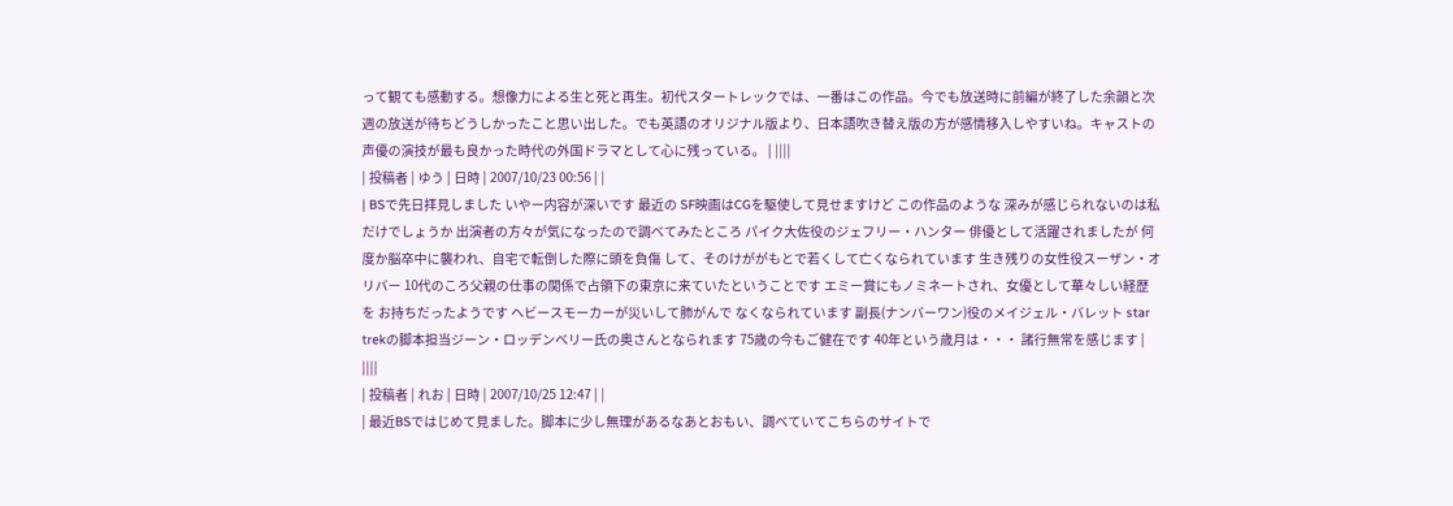って観ても感動する。想像力による生と死と再生。初代スタートレックでは、一番はこの作品。今でも放送時に前編が終了した余韻と次週の放送が待ちどうしかったこと思い出した。でも英語のオリジナル版より、日本語吹き替え版の方が感情移入しやすいね。キャストの声優の演技が最も良かった時代の外国ドラマとして心に残っている。 | ||||
| 投稿者 | ゆう | 日時 | 2007/10/23 00:56 | |
| BSで先日拝見しました いやー内容が深いです 最近の SF映画はCGを駆使して見せますけど この作品のような 深みが感じられないのは私だけでしょうか 出演者の方々が気になったので調べてみたところ パイク大佐役のジェフリー・ハンター 俳優として活躍されましたが 何度か脳卒中に襲われ、自宅で転倒した際に頭を負傷 して、そのけががもとで若くして亡くなられています 生き残りの女性役スーザン・オリバー 10代のころ父親の仕事の関係で占領下の東京に来ていたということです エミー賞にもノミネートされ、女優として華々しい経歴を お持ちだったようです ヘビースモーカーが災いして肺がんで なくなられています 副長(ナンバーワン)役のメイジェル・バレット star trekの脚本担当ジーン・ロッデンベリー氏の奥さんとなられます 75歳の今もご健在です 40年という歳月は・・・ 諸行無常を感じます | ||||
| 投稿者 | れお | 日時 | 2007/10/25 12:47 | |
| 最近BSではじめて見ました。脚本に少し無理があるなあとおもい、調べていてこちらのサイトで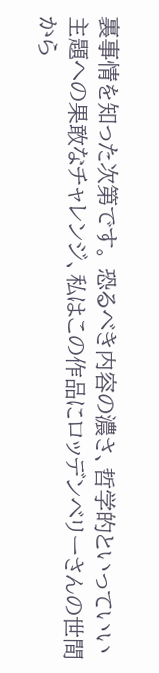裏事情を知った次第です。 恐るべき内容の濃さ、哲学的といっていい主題への果敢なチャレンジ、私はこの作品にロッデンベリーさんの世間から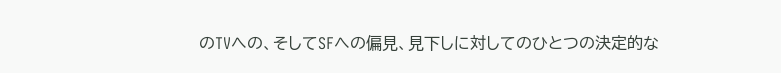のTVへの、そしてSFへの偏見、見下しに対してのひとつの決定的な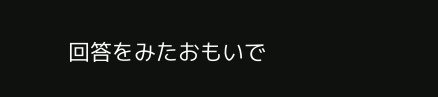回答をみたおもいで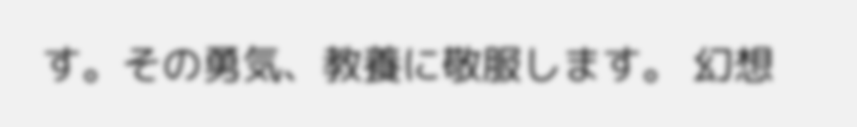す。その勇気、教養に敬服します。 幻想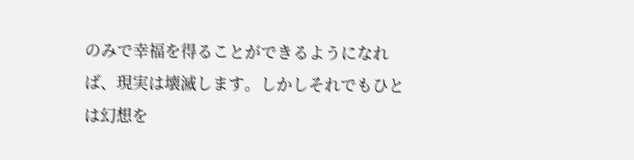のみで幸福を得ることができるようになれば、現実は壊滅します。しかしそれでもひとは幻想を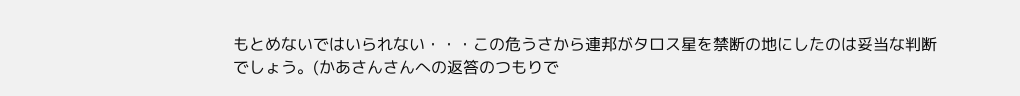もとめないではいられない・・・この危うさから連邦がタロス星を禁断の地にしたのは妥当な判断でしょう。(かあさんさんへの返答のつもりで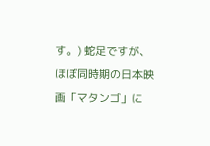す。) 蛇足ですが、ほぼ同時期の日本映画「マタンゴ」に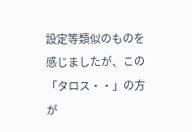設定等類似のものを感じましたが、この「タロス・・」の方が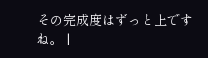その完成度はずっと上ですね。 |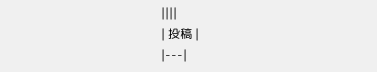||||
| 投稿 |
|---|